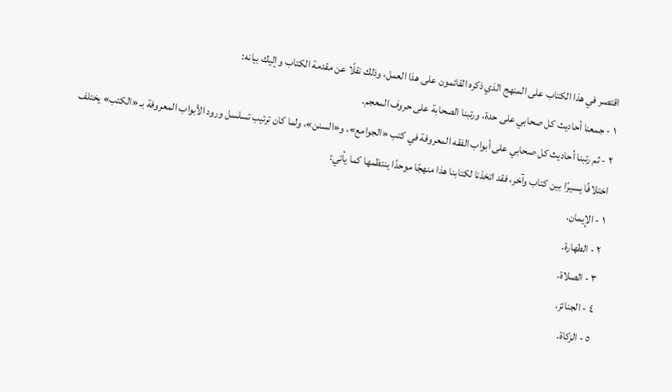اقتصر في هذا الكتاب على المنهج الذي ذكره القائمون على هذا العمل، وذلك نقلًا عن مقدمة الكتاب وإليك بيانه:
١ - جمعنا أحاديث كل صحابي على حدة، ورتبنا الصحابة على حروف المعجم.
٢ - ثم رتبنا أحاديث كل صحابي على أبواب الفقه المعروفة في كتب «الجوامع»، و«السنن»، ولما كان ترتيب تسلسل ورود الأبواب المعروفة بـ «الكتب» يختلف اختلافًا يسيرًا بين كتاب وآخر، فقد اتخذنا لكتابنا هذا منهجًا موحدًا ينتظمها كما يأتي:
١ - الإيمان.
٢ - الطهارة.
٣ - الصلاة.
٤ - الجنائز.
٥ - الزكاة.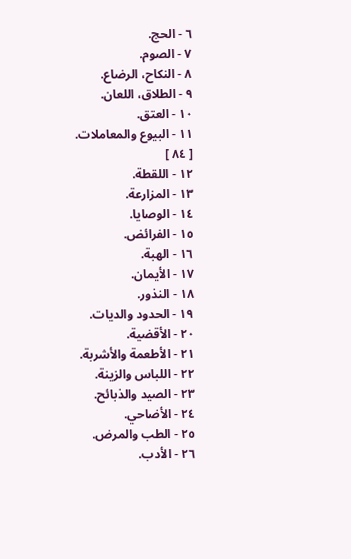٦ - الحج.
٧ - الصوم.
٨ - النكاح، الرضاع.
٩ - الطلاق، اللعان.
١٠ - العتق.
١١ - البيوع والمعاملات.
[ ٨٤ ]
١٢ - اللقطة.
١٣ - المزارعة.
١٤ - الوصايا.
١٥ - الفرائض.
١٦ - الهبة.
١٧ - الأيمان.
١٨ - النذور.
١٩ - الحدود والديات.
٢٠ - الأقضية.
٢١ - الأطعمة والأشربة.
٢٢ - اللباس والزينة.
٢٣ - الصيد والذبائح.
٢٤ - الأضاحي.
٢٥ - الطب والمرض.
٢٦ - الأدب.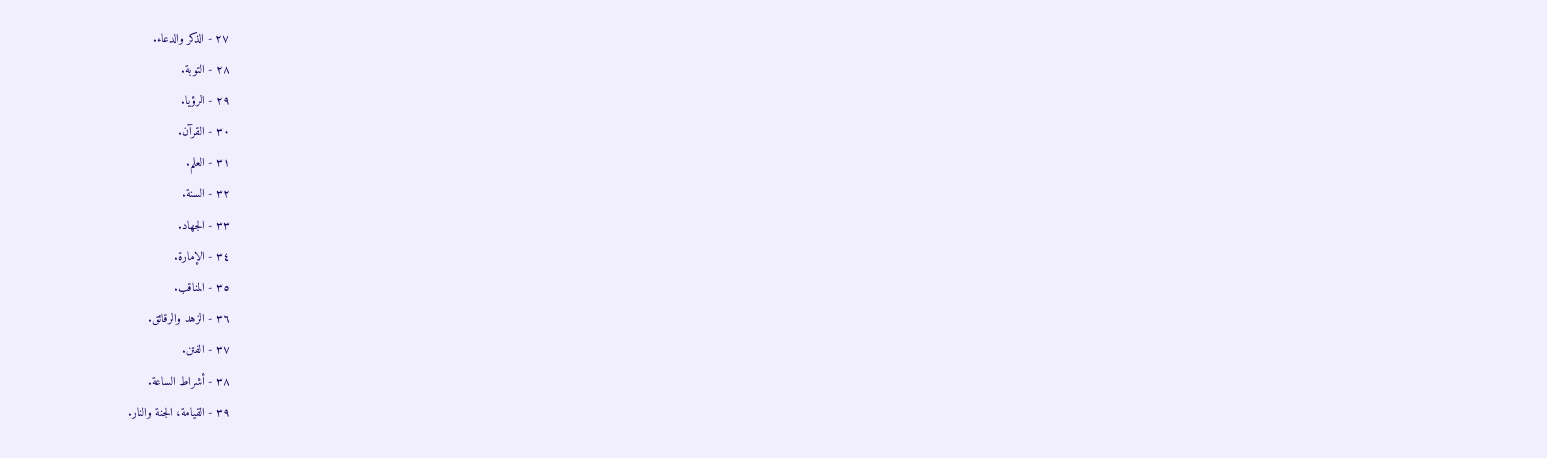٢٧ - الذكر والدعاء.
٢٨ - التوبة.
٢٩ - الرؤيا.
٣٠ - القرآن.
٣١ - العلم.
٣٢ - السنة.
٣٣ - الجهاد.
٣٤ - الإمارة.
٣٥ - المناقب.
٣٦ - الزهد والرقائق.
٣٧ - الفتن.
٣٨ - أشراط الساعة.
٣٩ - القيامة، الجنة والنار.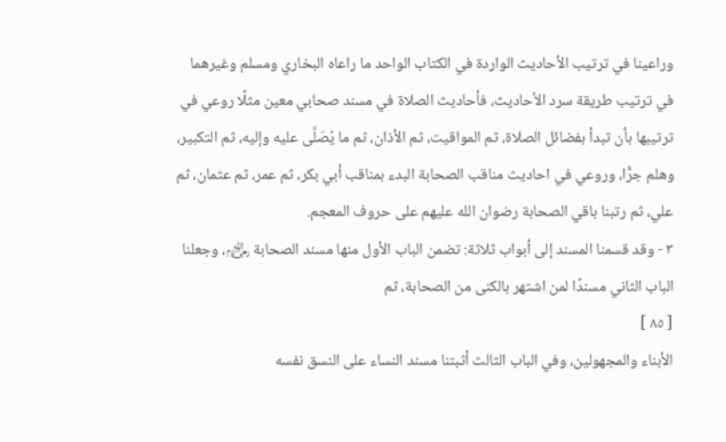وراعينا في ترتيب الأحاديث الواردة في الكتاب الواحد ما راعاه البخاري ومسلم وغيرهما في ترتيب طريقة سرد الأحاديث، فأحاديث الصلاة في مسند صحابي معين مثلًا روعي في ترتيبها بأن تبدأ بفضائل الصلاة، ثم المواقيت، ثم الأذان، ثم ما يُصَلَّى عليه وإليه، ثم التكبير، وهلم جرًّا، وروعي في احاديث مناقب الصحابة البدء بمناقب أبي بكر، ثم عمر، ثم عثمان، ثم علي، ثم رتبنا باقي الصحابة رضوان الله عليهم على حروف المعجم.
٣ - وقد قسمنا المسند إلى أبواب ثلاثة: تضمن الباب الأول منها مسند الصحابة ﵃، وجعلنا الباب الثاني مسندًا لمن اشتهر بالكنى من الصحابة، ثم
[ ٨٥ ]
الأبناء والمجهولين، وفي الباب الثالث أثبتنا مسند النساء على النسق نفسه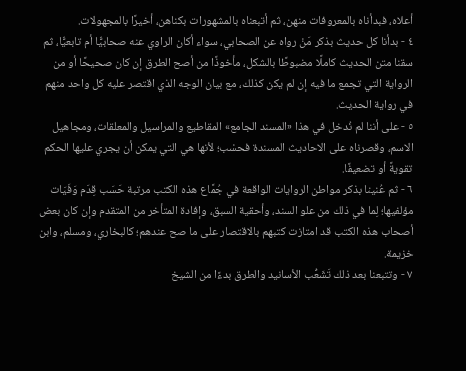أعلاه، فبدأناه بالمعروفات منهن، ثم أتبعناه بالمشهورات بكناهن، أخيرًا بالمجهولات.
٤ - بدأنا كل حديث بذكر مَنْ رواه عن الصحابي، سواء أكان الراوي عنه صحابيًّا أم تابعيًّا، ثم سقنا متن الحديث كاملًا مضبوطًا بالشكل، مأخوذًا من أصح الطرق إن كان صحيحًا أو من الرواية التي تجمع ما فيه إن لم يكن كذلك، مع بيان الوجه الذي اقتصر عليه كل واحد منهم في رواية الحديث.
٥ - على أننا لم نُدخل في هذا «المسند الجامع» المقاطيع والمراسيل والمعلقات، ومجاهيل الاسم، وقصرناه على الاحاديث المسندة فحسْب؛ لأنها هي التي يمكن أن يجري عليها الحكم تقويةً أو تضعيفًا.
٦ - ثم عُنينا بذكر مواطن الروايات الواقعة في جُمَّاع هذه الكتب مرتبة حَسَب قِدَم وَفَيَات مؤلفيها؛ لِما في ذلك من علو السند، وأحقية السبق، وإفادة المتأخر من المتقدم وإن كان بعض أصحاب هذه الكتب قد امتازت كتبهم بالاقتصار على ما صح عندهم؛ كالبخاري، ومسلم، وابن خزيمة.
٧ - وتتبعنا بعد ذلك تَشَعُّب الأسانيد والطرق بدءًا من الشيخ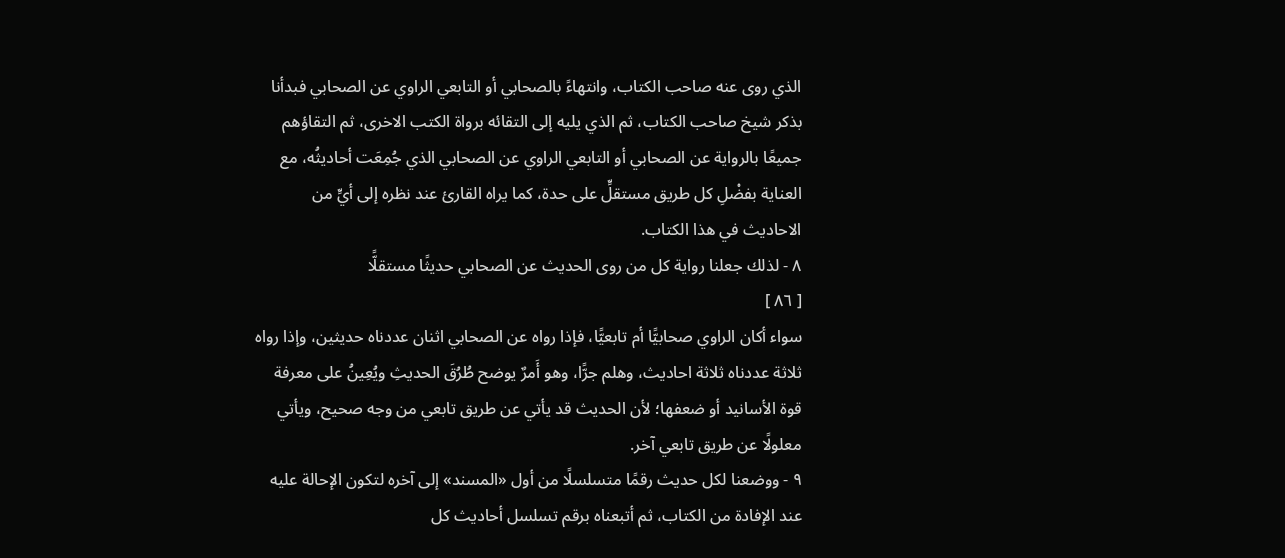الذي روى عنه صاحب الكتاب، وانتهاءً بالصحابي أو التابعي الراوي عن الصحابي فبدأنا بذكر شيخ صاحب الكتاب، ثم الذي يليه إلى التقائه برواة الكتب الاخرى، ثم التقاؤهم جميعًا بالرواية عن الصحابي أو التابعي الراوي عن الصحابي الذي جُمِعَت أحاديثُه، مع العناية بفضْلِ كل طريق مستقلٍّ على حدة، كما يراه القارئ عند نظره إلى أيٍّ من الاحاديث في هذا الكتاب.
٨ - لذلك جعلنا رواية كل من روى الحديث عن الصحابي حديثًا مستقلًّا
[ ٨٦ ]
سواء أكان الراوي صحابيًّا أم تابعيًّا، فإذا رواه عن الصحابي اثنان عددناه حديثين، وإذا رواه ثلاثة عددناه ثلاثة احاديث، وهلم جرًّا، وهو أَمرٌ يوضح طُرُقَ الحديثِ ويُعِينُ على معرفة قوة الأسانيد أو ضعفها؛ لأن الحديث قد يأتي عن طريق تابعي من وجه صحيح، ويأتي معلولًا عن طريق تابعي آخر.
٩ - ووضعنا لكل حديث رقمًا متسلسلًا من أول «المسند» إلى آخره لتكون الإحالة عليه عند الإفادة من الكتاب، ثم أتبعناه برقم تسلسل أحاديث كل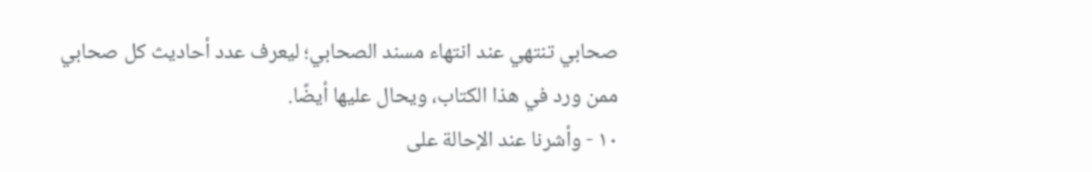صحابي تنتهي عند انتهاء مسند الصحابي؛ ليعرف عدد أحاديث كل صحابي ممن ورد في هذا الكتاب، ويحال عليها أيضًا.
١٠ - وأشرنا عند الإحالة على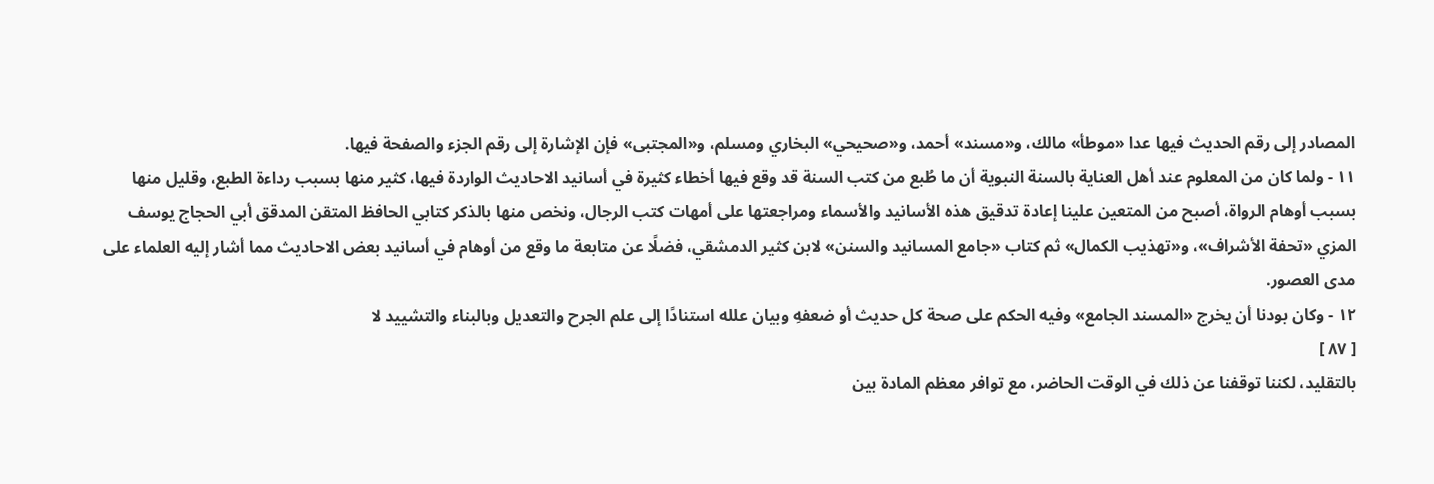المصادر إلى رقم الحديث فيها عدا «موطأ» مالك، و«مسند» أحمد، و«صحيحي» البخاري ومسلم، و«المجتبى» فإن الإشارة إلى رقم الجزء والصفحة فيها.
١١ - ولما كان من المعلوم عند أهل العناية بالسنة النبوية أن ما طُبع من كتب السنة قد وقع فيها أخطاء كثيرة في أسانيد الاحاديث الواردة فيها، كثير منها بسبب رداءة الطبع، وقليل منها بسبب أوهام الرواة، أصبح من المتعين علينا إعادة تدقيق هذه الأسانيد والأسماء ومراجعتها على أمهات كتب الرجال، ونخص منها بالذكر كتابي الحافظ المتقن المدقق أبي الحجاج يوسف المزي «تحفة الأشراف»، و«تهذيب الكمال» ثم كتاب «جامع المسانيد والسنن» لابن كثير الدمشقي، فضلًا عن متابعة ما وقع من أوهام في أسانيد بعض الاحاديث مما أشار إليه العلماء على مدى العصور.
١٢ - وكان بودنا أن يخرج «المسند الجامع» وفيه الحكم على صحة كل حديث أو ضعفهِ وبيان علله استنادًا إلى علم الجرح والتعديل وبالبناء والتشييد لا
[ ٨٧ ]
بالتقليد، لكننا توقفنا عن ذلك في الوقت الحاضر، مع توافر معظم المادة بين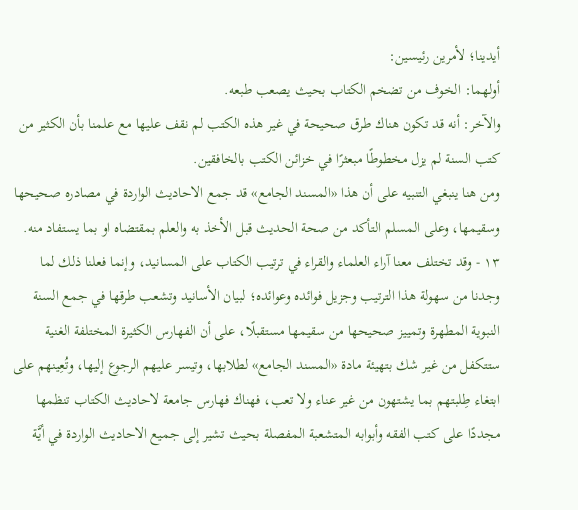أيدينا؛ لأمرين رئيسين:
أولهما: الخوف من تضخم الكتاب بحيث يصعب طبعه.
والآخر: أنه قد تكون هناك طرق صحيحة في غير هذه الكتب لم نقف عليها مع علمنا بأن الكثير من كتب السنة لم يزل مخطوطًا مبعثرًا في خزائن الكتب بالخافقين.
ومن هنا ينبغي التنبيه على أن هذا «المسند الجامع» قد جمع الاحاديث الواردة في مصادره صحيحها وسقيمها، وعلى المسلم التأكد من صحة الحديث قبل الأخذ به والعلم بمقتضاه او بما يستفاد منه.
١٣ - وقد تختلف معنا آراء العلماء والقراء في ترتيب الكتاب على المسانيد، وإنما فعلنا ذلك لما وجدنا من سهولة هذا الترتيب وجزيل فوائده وعوائده؛ لبيان الأسانيد وتشعب طرقها في جمع السنة النبوية المطهرة وتمييز صحيحها من سقيمها مستقبلًا، على أن الفهارس الكثيرة المختلفة الغنية ستتكفل من غير شك بتهيئة مادة «المسند الجامع» لطلابها، وتيسر عليهم الرجوع إليها، وتُعِينهم على ابتغاء طِلبتهم بما يشتهون من غير عناء ولا تعب، فهناك فهارس جامعة لاحاديث الكتاب تنظمها مجددًا على كتب الفقه وأبوابه المتشعبة المفصلة بحيث تشير إلى جميع الاحاديث الواردة في أيَّة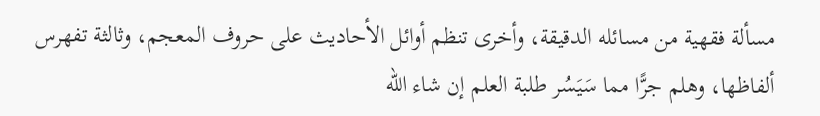مسألة فقهية من مسائله الدقيقة، وأخرى تنظم أوائل الأحاديث على حروف المعجم، وثالثة تفهرس ألفاظها، وهلم جرًّا مما سَيَسُر طلبة العلم إن شاء الله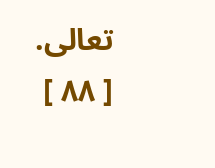تعالى.
[ ٨٨ ]